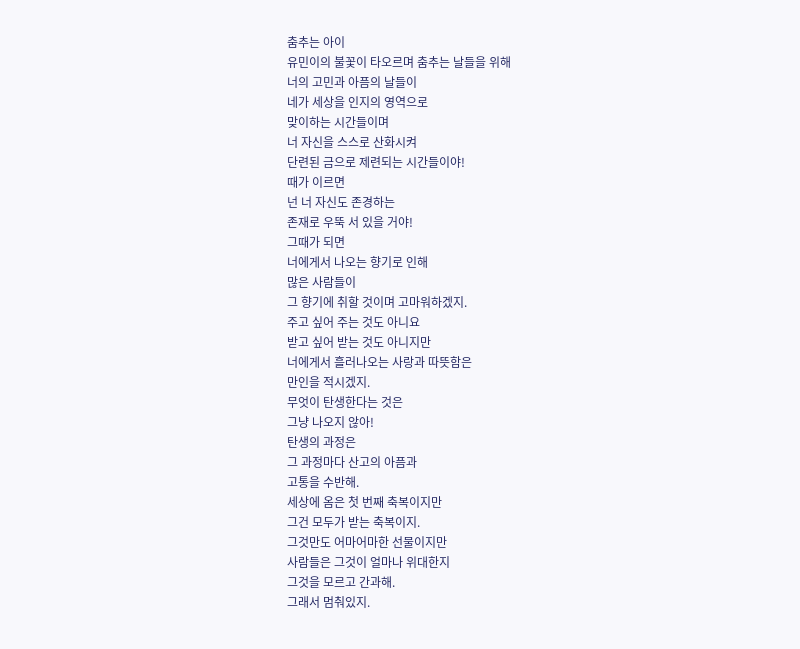춤추는 아이
유민이의 불꽃이 타오르며 춤추는 날들을 위해
너의 고민과 아픔의 날들이
네가 세상을 인지의 영역으로
맞이하는 시간들이며
너 자신을 스스로 산화시켜
단련된 금으로 제련되는 시간들이야!
때가 이르면
넌 너 자신도 존경하는
존재로 우뚝 서 있을 거야!
그때가 되면
너에게서 나오는 향기로 인해
많은 사람들이
그 향기에 취할 것이며 고마워하겠지.
주고 싶어 주는 것도 아니요
받고 싶어 받는 것도 아니지만
너에게서 흘러나오는 사랑과 따뜻함은
만인을 적시겠지.
무엇이 탄생한다는 것은
그냥 나오지 않아!
탄생의 과정은
그 과정마다 산고의 아픔과
고통을 수반해.
세상에 옴은 첫 번째 축복이지만
그건 모두가 받는 축복이지.
그것만도 어마어마한 선물이지만
사람들은 그것이 얼마나 위대한지
그것을 모르고 간과해.
그래서 멈춰있지.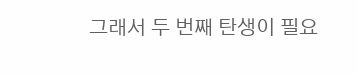그래서 두 번째 탄생이 필요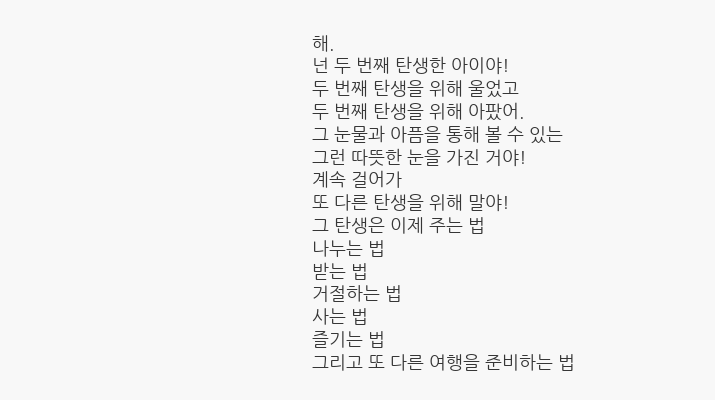해.
넌 두 번째 탄생한 아이야!
두 번째 탄생을 위해 울었고
두 번째 탄생을 위해 아팠어.
그 눈물과 아픔을 통해 볼 수 있는
그런 따뜻한 눈을 가진 거야!
계속 걸어가
또 다른 탄생을 위해 말야!
그 탄생은 이제 주는 법
나누는 법
받는 법
거절하는 법
사는 법
즐기는 법
그리고 또 다른 여행을 준비하는 법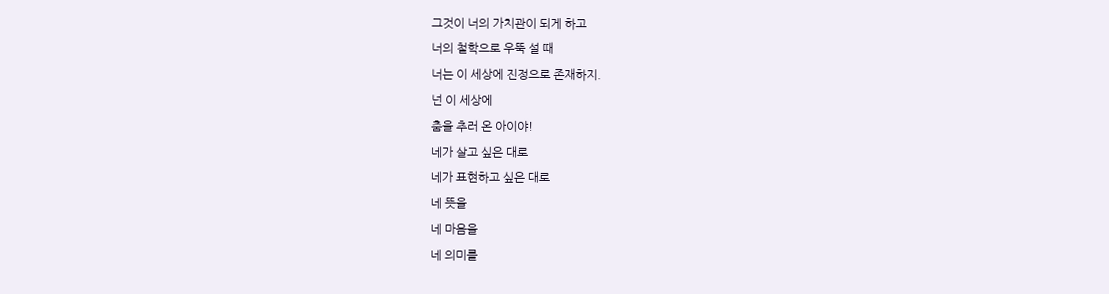그것이 너의 가치관이 되게 하고
너의 철학으로 우뚝 설 때
너는 이 세상에 진정으로 존재하지.
넌 이 세상에
춤을 추러 온 아이야!
네가 살고 싶은 대로
네가 표현하고 싶은 대로
네 뜻을
네 마음을
네 의미를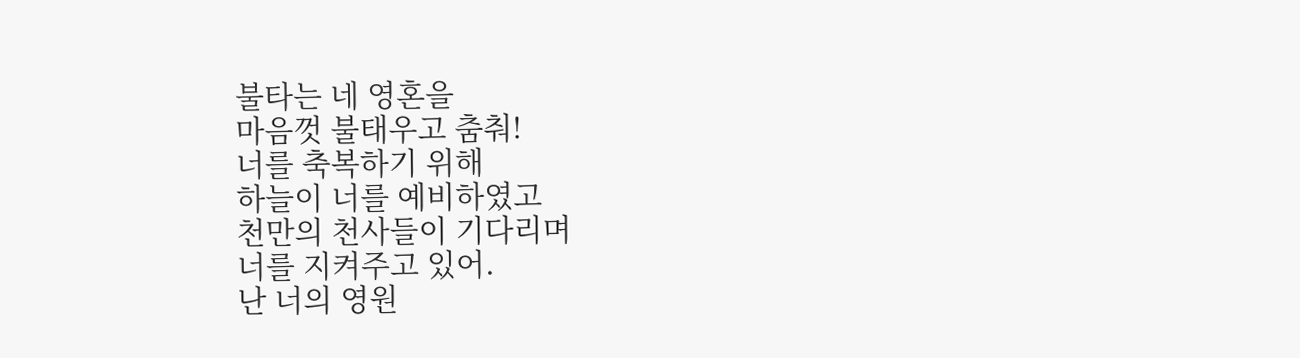불타는 네 영혼을
마음껏 불태우고 춤춰!
너를 축복하기 위해
하늘이 너를 예비하였고
천만의 천사들이 기다리며
너를 지켜주고 있어.
난 너의 영원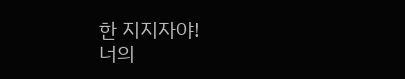한 지지자야!
너의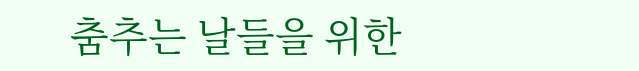춤추는 날들을 위한